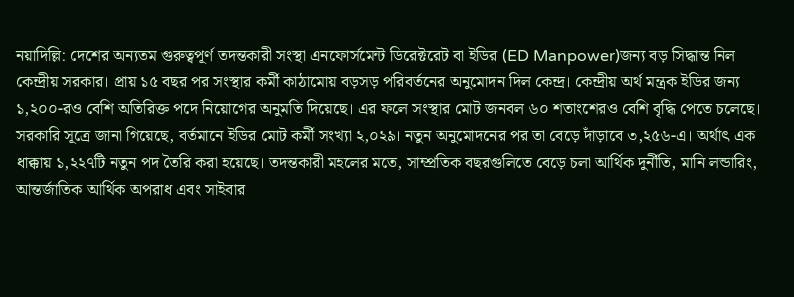নয়াদিল্লি: দেশের অন্যতম গুরুত্বপূর্ণ তদন্তকারী সংস্থা এনফোর্সমেন্ট ডিরেক্টরেট বা ইডির (ED Manpower)জন্য বড় সিদ্ধান্ত নিল কেন্দ্রীয় সরকার। প্রায় ১৫ বছর পর সংস্থার কর্মী কাঠামোয় বড়সড় পরিবর্তনের অনুমোদন দিল কেন্দ্র। কেন্দ্রীয় অর্থ মন্ত্রক ইডির জন্য ১,২০০-রও বেশি অতিরিক্ত পদে নিয়োগের অনুমতি দিয়েছে। এর ফলে সংস্থার মোট জনবল ৬০ শতাংশেরও বেশি বৃদ্ধি পেতে চলেছে।
সরকারি সূত্রে জানা গিয়েছে, বর্তমানে ইডির মোট কর্মী সংখ্যা ২,০২৯। নতুন অনুমোদনের পর তা বেড়ে দাঁড়াবে ৩,২৫৬-এ। অর্থাৎ এক ধাক্কায় ১,২২৭টি নতুন পদ তৈরি করা হয়েছে। তদন্তকারী মহলের মতে, সাম্প্রতিক বছরগুলিতে বেড়ে চলা আর্থিক দুর্নীতি, মানি লন্ডারিং, আন্তর্জাতিক আর্থিক অপরাধ এবং সাইবার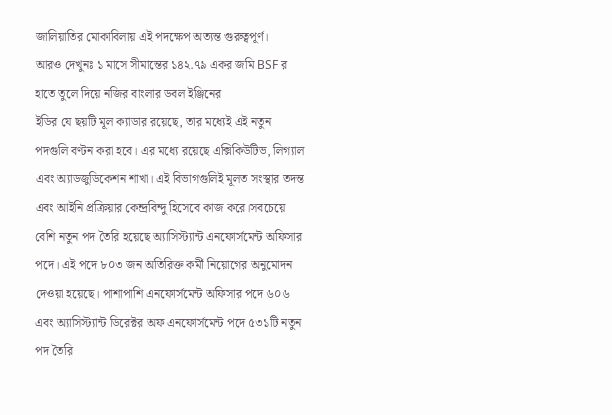জালিয়াতির মোকাবিলায় এই পদক্ষেপ অত্যন্ত গুরুত্বপূর্ণ।
আরও দেখুনঃ ১ মাসে সীমান্তের ১৪২.৭৯ একর জমি BSF র হাতে তুলে দিয়ে নজির বাংলার ডবল ইঞ্জিনের
ইডির যে ছয়টি মূল ক্যাডার রয়েছে, তার মধ্যেই এই নতুন পদগুলি বণ্টন করা হবে। এর মধ্যে রয়েছে এক্সিকিউটিভ, লিগ্যাল এবং অ্যাডজুডিকেশন শাখা। এই বিভাগগুলিই মূলত সংস্থার তদন্ত এবং আইনি প্রক্রিয়ার কেন্দ্রবিন্দু হিসেবে কাজ করে।সবচেয়ে বেশি নতুন পদ তৈরি হয়েছে অ্যাসিস্ট্যান্ট এনফোর্সমেন্ট অফিসার পদে। এই পদে ৮০৩ জন অতিরিক্ত কর্মী নিয়োগের অনুমোদন দেওয়া হয়েছে। পাশাপাশি এনফোর্সমেন্ট অফিসার পদে ৬০৬ এবং অ্যাসিস্ট্যান্ট ডিরেক্টর অফ এনফোর্সমেন্ট পদে ৫৩১টি নতুন পদ তৈরি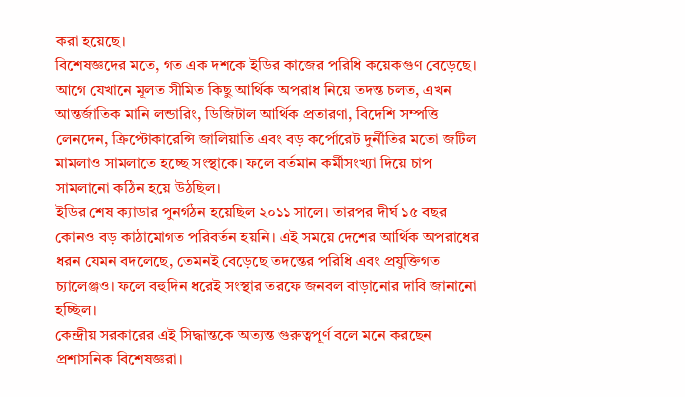করা হয়েছে।
বিশেষজ্ঞদের মতে, গত এক দশকে ইডির কাজের পরিধি কয়েকগুণ বেড়েছে। আগে যেখানে মূলত সীমিত কিছু আর্থিক অপরাধ নিয়ে তদন্ত চলত, এখন আন্তর্জাতিক মানি লন্ডারিং, ডিজিটাল আর্থিক প্রতারণা, বিদেশি সম্পত্তি লেনদেন, ক্রিপ্টোকারেন্সি জালিয়াতি এবং বড় কর্পোরেট দুর্নীতির মতো জটিল মামলাও সামলাতে হচ্ছে সংস্থাকে। ফলে বর্তমান কর্মীসংখ্যা দিয়ে চাপ সামলানো কঠিন হয়ে উঠছিল।
ইডির শেষ ক্যাডার পুনর্গঠন হয়েছিল ২০১১ সালে। তারপর দীর্ঘ ১৫ বছর কোনও বড় কাঠামোগত পরিবর্তন হয়নি। এই সময়ে দেশের আর্থিক অপরাধের ধরন যেমন বদলেছে, তেমনই বেড়েছে তদন্তের পরিধি এবং প্রযুক্তিগত চ্যালেঞ্জও। ফলে বহুদিন ধরেই সংস্থার তরফে জনবল বাড়ানোর দাবি জানানো হচ্ছিল।
কেন্দ্রীয় সরকারের এই সিদ্ধান্তকে অত্যন্ত গুরুত্বপূর্ণ বলে মনে করছেন প্রশাসনিক বিশেষজ্ঞরা।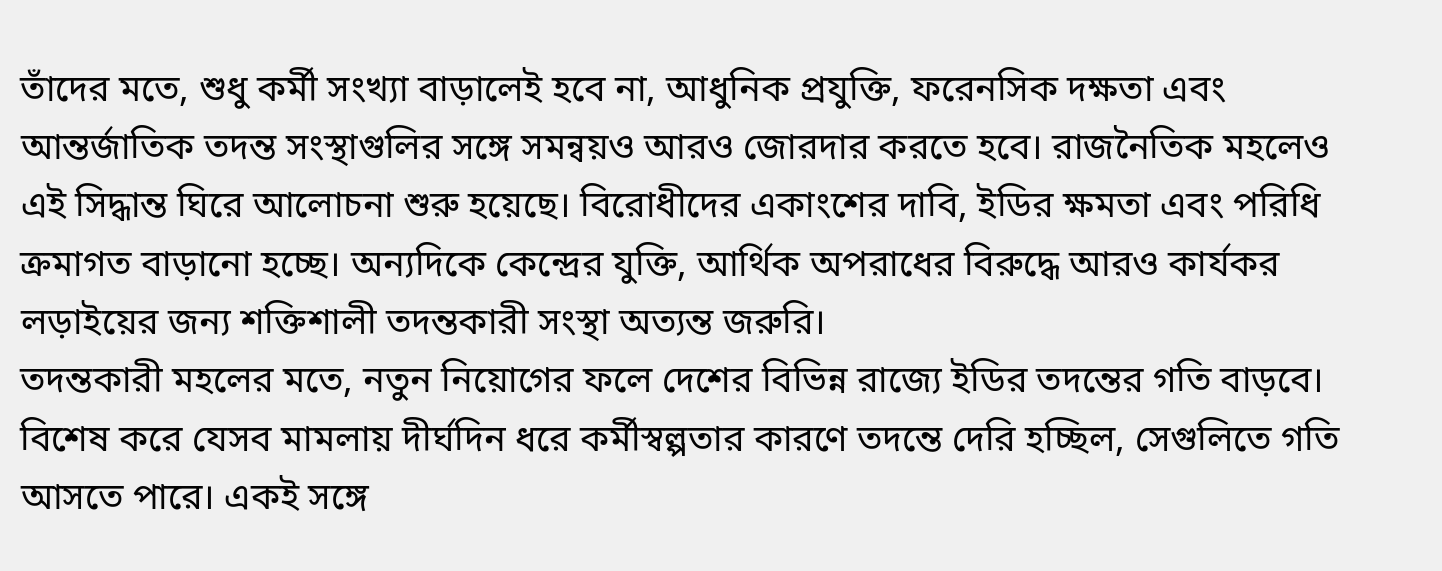তাঁদের মতে, শুধু কর্মী সংখ্যা বাড়ালেই হবে না, আধুনিক প্রযুক্তি, ফরেনসিক দক্ষতা এবং আন্তর্জাতিক তদন্ত সংস্থাগুলির সঙ্গে সমন্বয়ও আরও জোরদার করতে হবে। রাজনৈতিক মহলেও এই সিদ্ধান্ত ঘিরে আলোচনা শুরু হয়েছে। বিরোধীদের একাংশের দাবি, ইডির ক্ষমতা এবং পরিধি ক্রমাগত বাড়ানো হচ্ছে। অন্যদিকে কেন্দ্রের যুক্তি, আর্থিক অপরাধের বিরুদ্ধে আরও কার্যকর লড়াইয়ের জন্য শক্তিশালী তদন্তকারী সংস্থা অত্যন্ত জরুরি।
তদন্তকারী মহলের মতে, নতুন নিয়োগের ফলে দেশের বিভিন্ন রাজ্যে ইডির তদন্তের গতি বাড়বে। বিশেষ করে যেসব মামলায় দীর্ঘদিন ধরে কর্মীস্বল্পতার কারণে তদন্তে দেরি হচ্ছিল, সেগুলিতে গতি আসতে পারে। একই সঙ্গে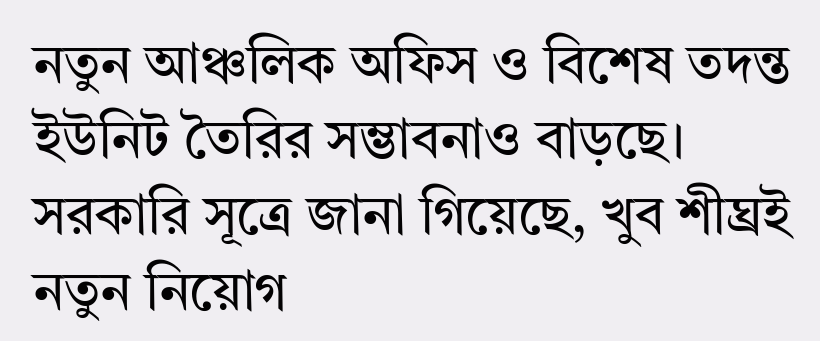নতুন আঞ্চলিক অফিস ও বিশেষ তদন্ত ইউনিট তৈরির সম্ভাবনাও বাড়ছে। সরকারি সূত্রে জানা গিয়েছে, খুব শীঘ্রই নতুন নিয়োগ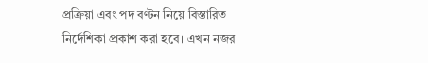প্রক্রিয়া এবং পদ বণ্টন নিয়ে বিস্তারিত নির্দেশিকা প্রকাশ করা হবে। এখন নজর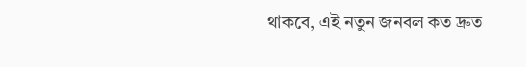থাকবে, এই নতুন জনবল কত দ্রুত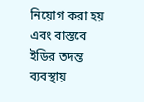নিয়োগ করা হয় এবং বাস্তবে ইডির তদন্ত ব্যবস্থায়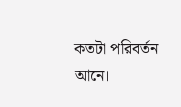কতটা পরিবর্তন আনে।